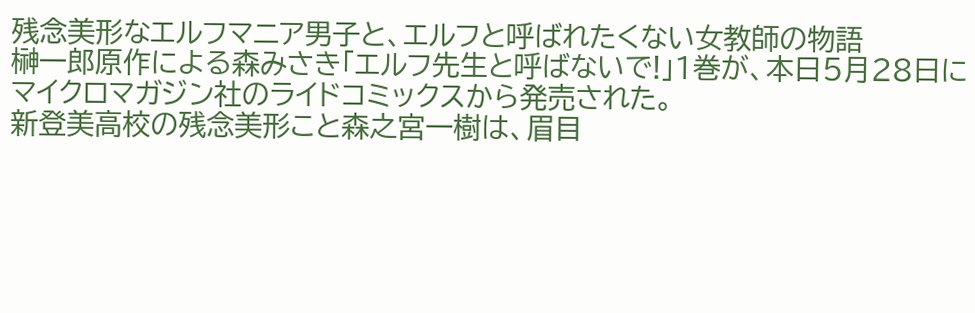残念美形なエルフマニア男子と、エルフと呼ばれたくない女教師の物語
榊一郎原作による森みさき「エルフ先生と呼ばないで!」1巻が、本日5月28日にマイクロマガジン社のライドコミックスから発売された。
新登美高校の残念美形こと森之宮一樹は、眉目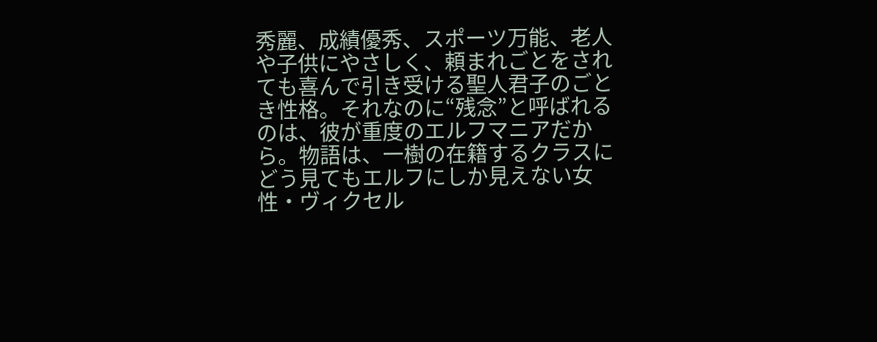秀麗、成績優秀、スポーツ万能、老人や子供にやさしく、頼まれごとをされても喜んで引き受ける聖人君子のごとき性格。それなのに“残念”と呼ばれるのは、彼が重度のエルフマニアだから。物語は、一樹の在籍するクラスにどう見てもエルフにしか見えない女性・ヴィクセル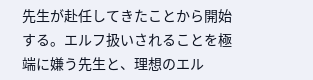先生が赴任してきたことから開始する。エルフ扱いされることを極端に嫌う先生と、理想のエル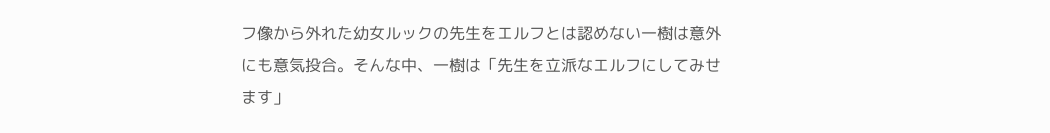フ像から外れた幼女ルックの先生をエルフとは認めない一樹は意外にも意気投合。そんな中、一樹は「先生を立派なエルフにしてみせます」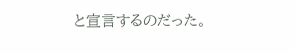と宣言するのだった。